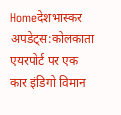Homeदेशभास्कर अपडेट्स:कोलकाता एयरपोर्ट पर एक कार इंडिगो विमान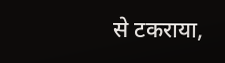से टकराया,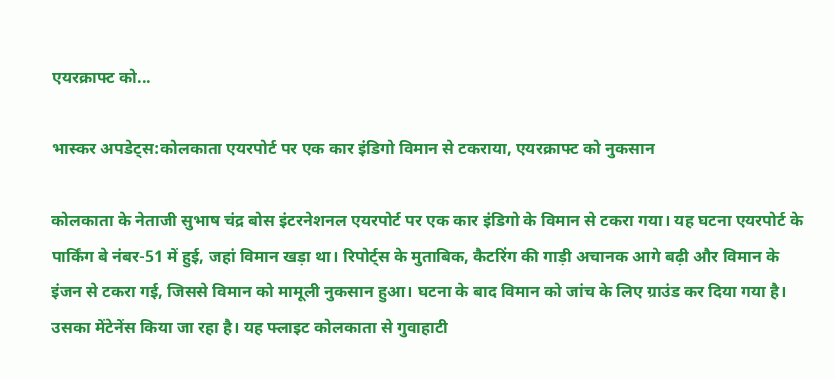एयरक्राफ्ट को...

भास्कर अपडेट्स:कोलकाता एयरपोर्ट पर एक कार इंडिगो विमान से टकराया, एयरक्राफ्ट को नुकसान

कोलकाता के नेताजी सुभाष चंद्र बोस इंटरनेशनल एयरपोर्ट पर एक कार इंडिगो के विमान से टकरा गया। यह घटना एयरपोर्ट के पार्किंग बे नंबर-51 में हुई, जहां विमान खड़ा था। रिपोर्ट्स के मुताबिक, कैटरिंग की गाड़ी अचानक आगे बढ़ी और विमान के इंजन से टकरा गई, जिससे विमान को मामूली नुकसान हुआ। घटना के बाद विमान को जांच के लिए ग्राउंड कर दिया गया है। उसका मेंटेनेंस किया जा रहा है। यह फ्लाइट कोलकाता से गुवाहाटी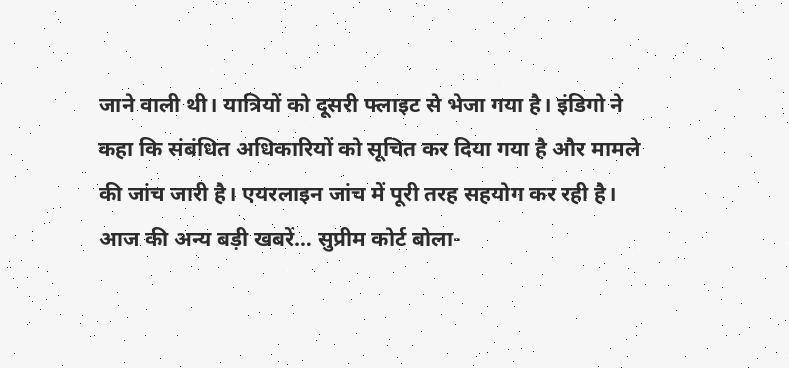जाने वाली थी। यात्रियों को दूसरी फ्लाइट से भेजा गया है। इंडिगो ने कहा कि संबंधित अधिकारियों को सूचित कर दिया गया है और मामले की जांच जारी है। एयरलाइन जांच में पूरी तरह सहयोग कर रही है। आज की अन्य बड़ी खबरें… सुप्रीम कोर्ट बोला-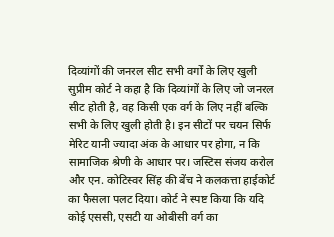दिव्यांगों की जनरल सीट सभी वर्गों के लिए खुली सुप्रीम कोर्ट ने कहा है कि दिव्यांगों के लिए जो जनरल सीट होती है, वह किसी एक वर्ग के लिए नहीं बल्कि सभी के लिए खुली होती है। इन सीटों पर चयन सिर्फ मेरिट यानी ज्यादा अंक के आधार पर होगा, न कि सामाजिक श्रेणी के आधार पर। जस्टिस संजय करोल और एन. कोटिस्वर सिंह की बेंच ने कलकत्ता हाईकोर्ट का फैसला पलट दिया। कोर्ट ने स्पष्ट किया कि यदि कोई एससी, एसटी या ओबीसी वर्ग का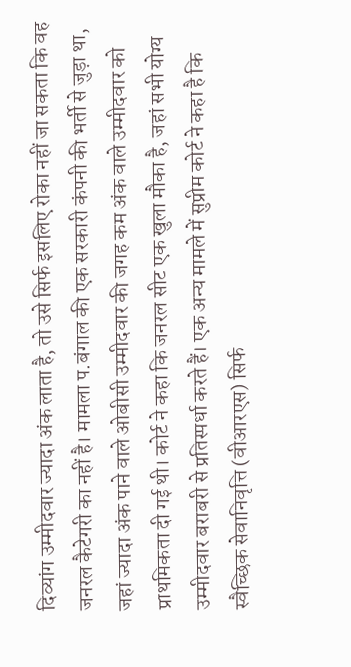दिव्यांग उम्मीदवार ज्यादा अंक लाता है, तो उसे सिर्फ इसलिए रोका नहीं जा सकता कि वह जनरल कैटेगरी का नहीं है। मामला प.बंगाल की एक सरकारी कंपनी की भर्ती से जुड़ा था, जहां ज्यादा अंक पाने वाले ओबीसी उम्मीदवार की जगह कम अंक वाले उम्मीदवार को प्राथमिकता दी गई थी। कोर्ट ने कहा कि जनरल सीट एक खुला मौका है, जहां सभी योग्य उम्मीदवार बराबरी से प्रतिस्पर्धा करते हैं। एक अन्य मामले में सुप्रीम कोर्ट ने कहा है कि स्वैच्छिक सेवानिवृत्ति (वीआरएस) सिर्फ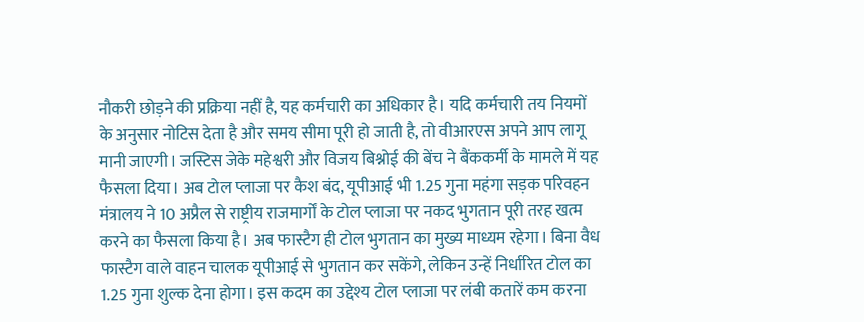नौकरी छोड़ने की प्रक्रिया नहीं है, यह कर्मचारी का अधिकार है। यदि कर्मचारी तय नियमों के अनुसार नोटिस देता है और समय सीमा पूरी हो जाती है, तो वीआरएस अपने आप लागू मानी जाएगी। जस्टिस जेके महेश्वरी और विजय बिश्नोई की बेंच ने बैंककर्मी के मामले में यह फैसला दिया। अब टोल प्लाजा पर कैश बंद, यूपीआई भी 1.25 गुना महंगा सड़क परिवहन मंत्रालय ने 10 अप्रैल से राष्ट्रीय राजमार्गों के टोल प्लाजा पर नकद भुगतान पूरी तरह खत्म करने का फैसला किया है। अब फास्टैग ही टोल भुगतान का मुख्य माध्यम रहेगा। बिना वैध फास्टैग वाले वाहन चालक यूपीआई से भुगतान कर सकेंगे, लेकिन उन्हें निर्धारित टोल का 1.25 गुना शुल्क देना होगा। इस कदम का उद्देश्य टोल प्लाजा पर लंबी कतारें कम करना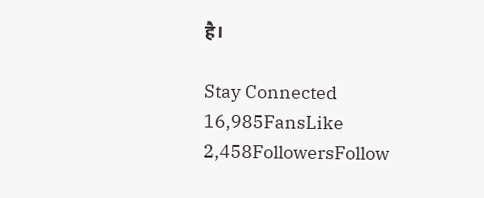है।

Stay Connected
16,985FansLike
2,458FollowersFollow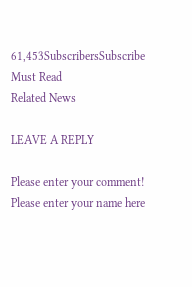61,453SubscribersSubscribe
Must Read
Related News

LEAVE A REPLY

Please enter your comment!
Please enter your name here